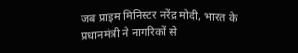जब प्राइम मिनिस्टर नरेंद्र मोदी, भारत के प्रधानमंत्री ने नागरिकों से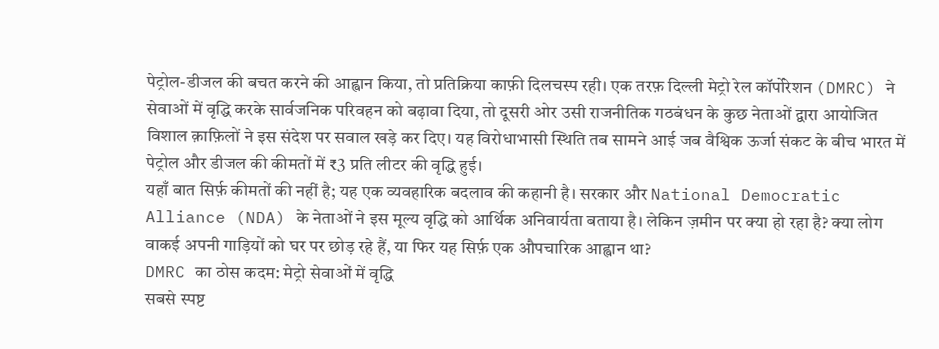पेट्रोल-डीजल की बचत करने की आह्वान किया, तो प्रतिक्रिया काफ़ी दिलचस्प रही। एक तरफ़ दिल्ली मेट्रो रेल कॉर्पोरेशन (DMRC) ने सेवाओं में वृद्धि करके सार्वजनिक परिवहन को बढ़ावा दिया, तो दूसरी ओर उसी राजनीतिक गठबंधन के कुछ नेताओं द्वारा आयोजित विशाल क़ाफ़िलों ने इस संदेश पर सवाल खड़े कर दिए। यह विरोधाभासी स्थिति तब सामने आई जब वैश्विक ऊर्जा संकट के बीच भारत में पेट्रोल और डीजल की कीमतों में ₹3 प्रति लीटर की वृद्धि हुई।
यहाँ बात सिर्फ़ कीमतों की नहीं है; यह एक व्यवहारिक बदलाव की कहानी है। सरकार और National Democratic Alliance (NDA) के नेताओं ने इस मूल्य वृद्धि को आर्थिक अनिवार्यता बताया है। लेकिन ज़मीन पर क्या हो रहा है? क्या लोग वाकई अपनी गाड़ियों को घर पर छोड़ रहे हैं, या फिर यह सिर्फ़ एक औपचारिक आह्वान था?
DMRC का ठोस कदम: मेट्रो सेवाओं में वृद्धि
सबसे स्पष्ट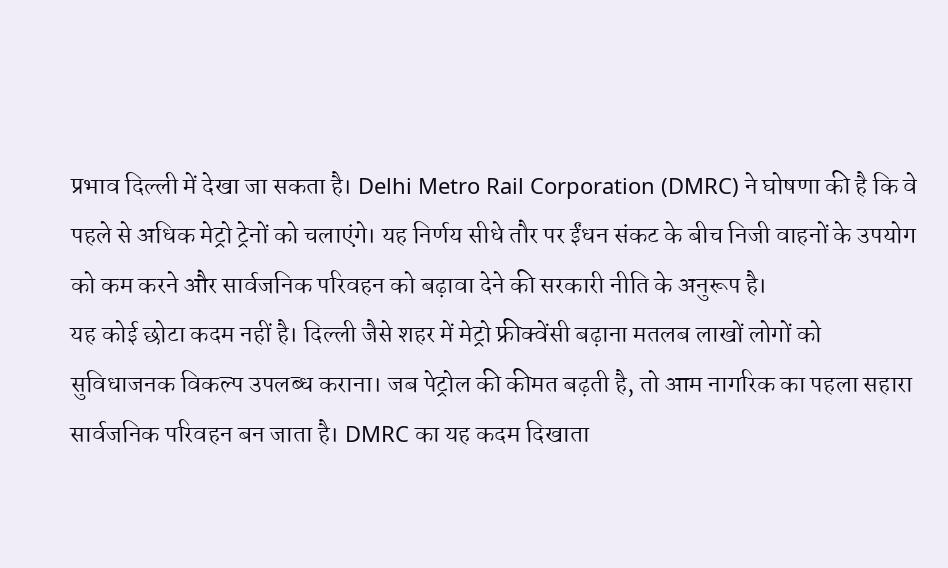प्रभाव दिल्ली में देखा जा सकता है। Delhi Metro Rail Corporation (DMRC) ने घोषणा की है कि वे पहले से अधिक मेट्रो ट्रेनों को चलाएंगे। यह निर्णय सीधे तौर पर ईंधन संकट के बीच निजी वाहनों के उपयोग को कम करने और सार्वजनिक परिवहन को बढ़ावा देने की सरकारी नीति के अनुरूप है।
यह कोई छोटा कदम नहीं है। दिल्ली जैसे शहर में मेट्रो फ्रीक्वेंसी बढ़ाना मतलब लाखों लोगों को सुविधाजनक विकल्प उपलब्ध कराना। जब पेट्रोल की कीमत बढ़ती है, तो आम नागरिक का पहला सहारा सार्वजनिक परिवहन बन जाता है। DMRC का यह कदम दिखाता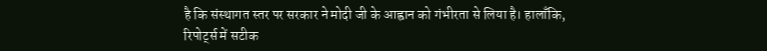है कि संस्थागत स्तर पर सरकार ने मोदी जी के आह्वान को गंभीरता से लिया है। हालाँकि, रिपोर्ट्स में सटीक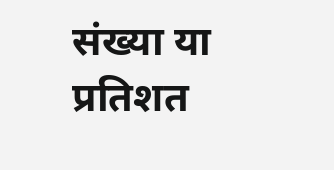संख्या या प्रतिशत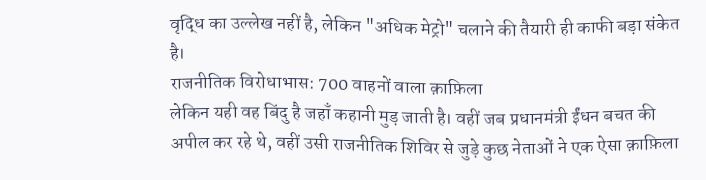वृद्धि का उल्लेख नहीं है, लेकिन "अधिक मेट्रो" चलाने की तैयारी ही काफी बड़ा संकेत है।
राजनीतिक विरोधाभास: 700 वाहनों वाला क़ाफ़िला
लेकिन यही वह बिंदु है जहाँ कहानी मुड़ जाती है। वहीं जब प्रधानमंत्री ईंधन बचत की अपील कर रहे थे, वहीं उसी राजनीतिक शिविर से जुड़े कुछ नेताओं ने एक ऐसा क़ाफ़िला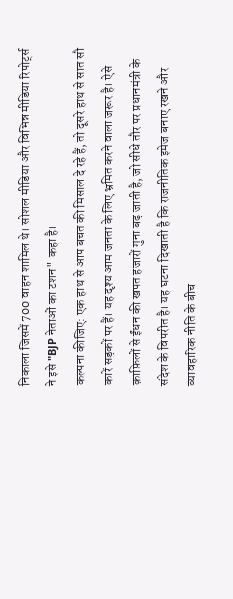निकाला जिसमें 700 वाहन शामिल थे। सोशल मीडिया और विभिन्न मीडिया रिपोर्ट्स ने इसे "BJP नेताओं का टशन" कहा है।
कल्पना कीजिए: एक हाथ से आप बचत की मिसाल दे रहे हैं, तो दूसरे हाथ से सात सौ कारें सड़कों पर हैं। यह दृश्य आम जनता के लिए भ्रमित करने वाला जरूर है। ऐसे क़ाफ़िलों से ईंधन की खपत हजारों गुना बढ़ जाती है, जो सीधे तौर पर प्रधानमंत्री के संदेश के विपरीत है। यह घटना दिखाती है कि राजनीतिक इमेज बनाए रखने और व्यावहारिक नीति के बीच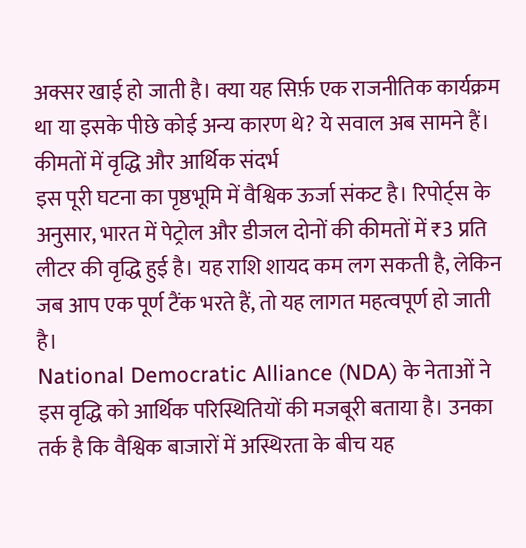अक्सर खाई हो जाती है। क्या यह सिर्फ़ एक राजनीतिक कार्यक्रम था या इसके पीछे कोई अन्य कारण थे? ये सवाल अब सामने हैं।
कीमतों में वृद्धि और आर्थिक संदर्भ
इस पूरी घटना का पृष्ठभूमि में वैश्विक ऊर्जा संकट है। रिपोर्ट्स के अनुसार, भारत में पेट्रोल और डीजल दोनों की कीमतों में ₹3 प्रति लीटर की वृद्धि हुई है। यह राशि शायद कम लग सकती है, लेकिन जब आप एक पूर्ण टैंक भरते हैं, तो यह लागत महत्वपूर्ण हो जाती है।
National Democratic Alliance (NDA) के नेताओं ने इस वृद्धि को आर्थिक परिस्थितियों की मजबूरी बताया है। उनका तर्क है कि वैश्विक बाजारों में अस्थिरता के बीच यह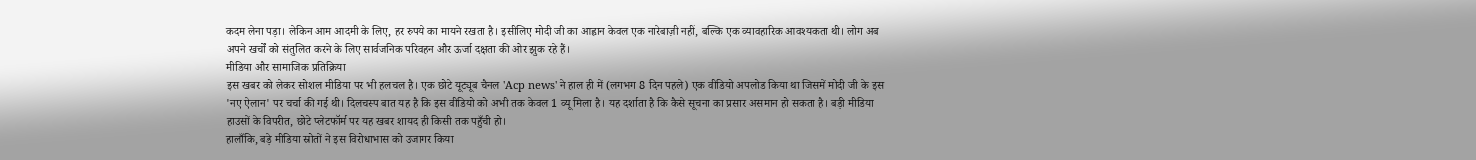कदम लेना पड़ा। लेकिन आम आदमी के लिए, हर रुपये का मायने रखता है। इसीलिए मोदी जी का आह्वान केवल एक नारेबाज़ी नहीं, बल्कि एक व्यावहारिक आवश्यकता थी। लोग अब अपने खर्चों को संतुलित करने के लिए सार्वजनिक परिवहन और ऊर्जा दक्षता की ओर झुक रहे हैं।
मीडिया और सामाजिक प्रतिक्रिया
इस खबर को लेकर सोशल मीडिया पर भी हलचल है। एक छोटे यूट्यूब चैनल 'Acp news' ने हाल ही में (लगभग 8 दिन पहले) एक वीडियो अपलोड किया था जिसमें मोदी जी के इस 'नए ऐलान' पर चर्चा की गई थी। दिलचस्प बात यह है कि इस वीडियो को अभी तक केवल 1 व्यू मिला है। यह दर्शाता है कि कैसे सूचना का प्रसार असमान हो सकता है। बड़ी मीडिया हाउसों के विपरीत, छोटे प्लेटफॉर्म पर यह खबर शायद ही किसी तक पहुँची हो।
हालाँकि, बड़े मीडिया स्रोतों ने इस विरोधाभास को उजागर किया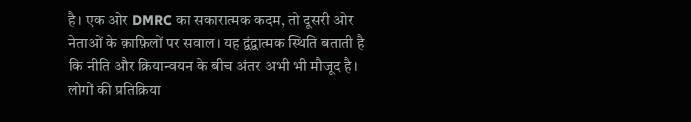है। एक ओर DMRC का सकारात्मक कदम, तो दूसरी ओर नेताओं के क़ाफ़िलों पर सवाल। यह द्वंद्वात्मक स्थिति बताती है कि नीति और क्रियान्वयन के बीच अंतर अभी भी मौजूद है। लोगों की प्रतिक्रिया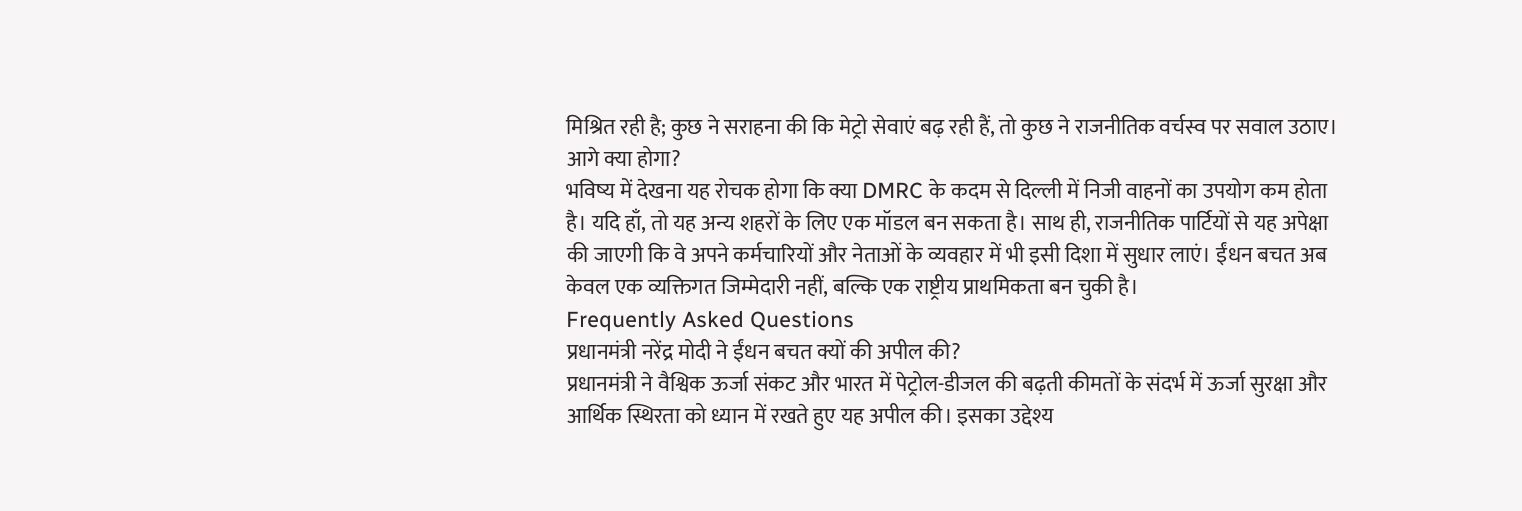मिश्रित रही है; कुछ ने सराहना की कि मेट्रो सेवाएं बढ़ रही हैं, तो कुछ ने राजनीतिक वर्चस्व पर सवाल उठाए।
आगे क्या होगा?
भविष्य में देखना यह रोचक होगा कि क्या DMRC के कदम से दिल्ली में निजी वाहनों का उपयोग कम होता है। यदि हाँ, तो यह अन्य शहरों के लिए एक मॉडल बन सकता है। साथ ही, राजनीतिक पार्टियों से यह अपेक्षा की जाएगी कि वे अपने कर्मचारियों और नेताओं के व्यवहार में भी इसी दिशा में सुधार लाएं। ईंधन बचत अब केवल एक व्यक्तिगत जिम्मेदारी नहीं, बल्कि एक राष्ट्रीय प्राथमिकता बन चुकी है।
Frequently Asked Questions
प्रधानमंत्री नरेंद्र मोदी ने ईंधन बचत क्यों की अपील की?
प्रधानमंत्री ने वैश्विक ऊर्जा संकट और भारत में पेट्रोल-डीजल की बढ़ती कीमतों के संदर्भ में ऊर्जा सुरक्षा और आर्थिक स्थिरता को ध्यान में रखते हुए यह अपील की। इसका उद्देश्य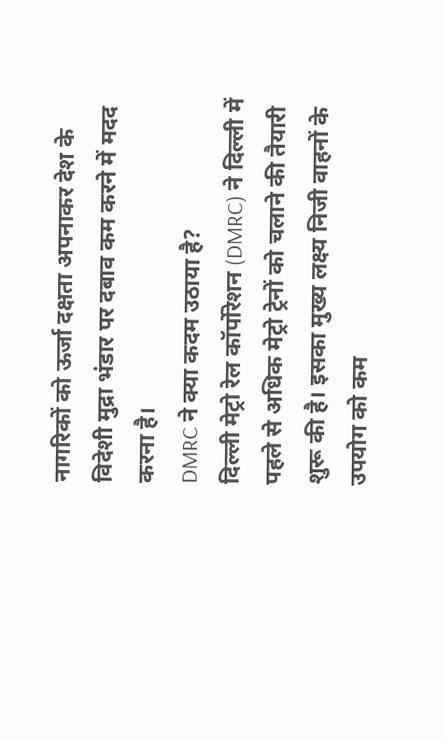नागरिकों को ऊर्जा दक्षता अपनाकर देश के विदेशी मुद्रा भंडार पर दबाव कम करने में मदद करना है।
DMRC ने क्या कदम उठाया है?
दिल्ली मेट्रो रेल कॉर्पोरेशन (DMRC) ने दिल्ली में पहले से अधिक मेट्रो ट्रेनों को चलाने की तैयारी शुरू की है। इसका मुख्य लक्ष्य निजी वाहनों के उपयोग को कम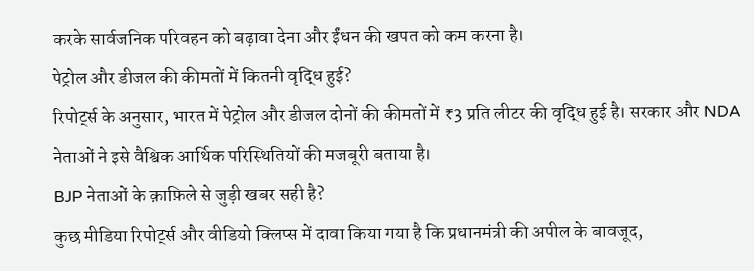करके सार्वजनिक परिवहन को बढ़ावा देना और ईंधन की खपत को कम करना है।
पेट्रोल और डीजल की कीमतों में कितनी वृद्धि हुई?
रिपोर्ट्स के अनुसार, भारत में पेट्रोल और डीजल दोनों की कीमतों में ₹3 प्रति लीटर की वृद्धि हुई है। सरकार और NDA नेताओं ने इसे वैश्विक आर्थिक परिस्थितियों की मजबूरी बताया है।
BJP नेताओं के क़ाफ़िले से जुड़ी खबर सही है?
कुछ मीडिया रिपोर्ट्स और वीडियो क्लिप्स में दावा किया गया है कि प्रधानमंत्री की अपील के बावजूद,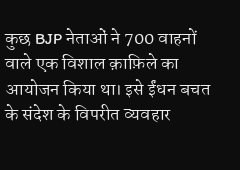कुछ BJP नेताओं ने 700 वाहनों वाले एक विशाल क़ाफ़िले का आयोजन किया था। इसे ईंधन बचत के संदेश के विपरीत व्यवहार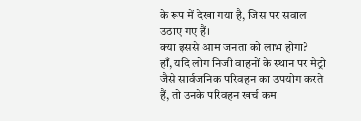के रूप में देखा गया है, जिस पर सवाल उठाए गए हैं।
क्या इससे आम जनता को लाभ होगा?
हाँ, यदि लोग निजी वाहनों के स्थान पर मेट्रो जैसे सार्वजनिक परिवहन का उपयोग करते हैं, तो उनके परिवहन खर्च कम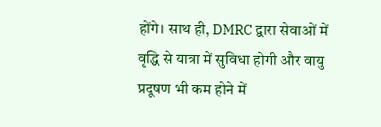होंगे। साथ ही, DMRC द्वारा सेवाओं में वृद्धि से यात्रा में सुविधा होगी और वायु प्रदूषण भी कम होने में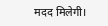मदद मिलेगी।